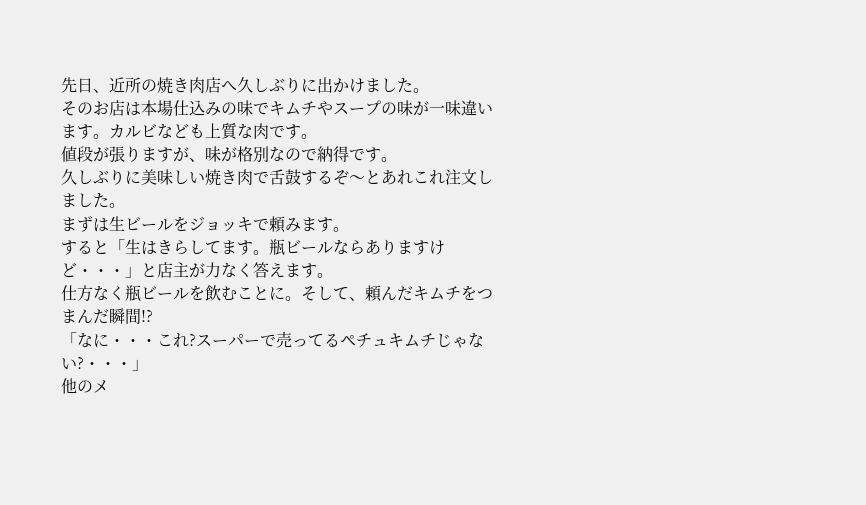先日、近所の焼き肉店へ久しぶりに出かけました。
そのお店は本場仕込みの味でキムチやスープの味が一味違います。カルビなども上質な肉です。
値段が張りますが、味が格別なので納得です。
久しぶりに美味しい焼き肉で舌鼓するぞ〜とあれこれ注文しました。
まずは生ビールをジョッキで頼みます。
すると「生はきらしてます。瓶ビールならありますけど・・・」と店主が力なく答えます。
仕方なく瓶ビールを飲むことに。そして、頼んだキムチをつまんだ瞬間!?
「なに・・・これ?スーパーで売ってるペチュキムチじゃない?・・・」
他のメ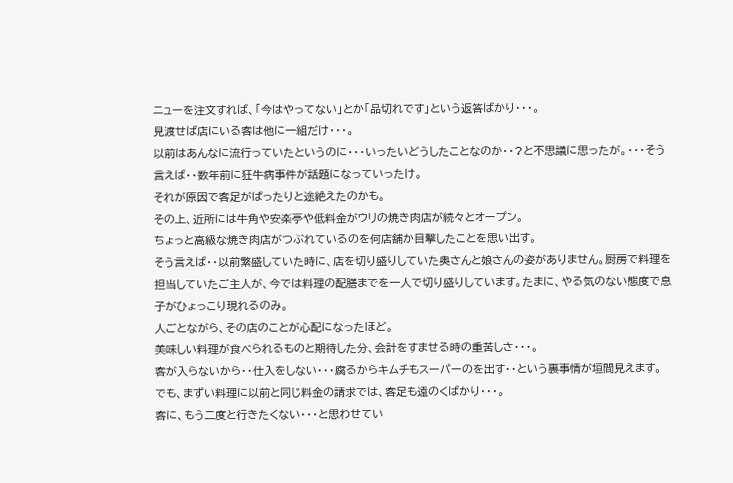ニューを注文すれば、「今はやってない」とか「品切れです」という返答ばかり・・・。
見渡せば店にいる客は他に一組だけ・・・。
以前はあんなに流行っていたというのに・・・いったいどうしたことなのか・・?と不思議に思ったが。・・・そう言えば・・数年前に狂牛病事件が話題になっていったけ。
それが原因で客足がぱったりと途絶えたのかも。
その上、近所には牛角や安楽亭や低料金がウリの焼き肉店が続々とオープン。
ちょっと高級な焼き肉店がつぶれているのを何店舗か目撃したことを思い出す。
そう言えば・・以前繁盛していた時に、店を切り盛りしていた奥さんと娘さんの姿がありません。厨房で料理を担当していたご主人が、今では料理の配膳までを一人で切り盛りしています。たまに、やる気のない態度で息子がひょっこり現れるのみ。
人ごとながら、その店のことが心配になったほど。
美味しい料理が食べられるものと期待した分、会計をすませる時の重苦しさ・・・。
客が入らないから・・仕入をしない・・・腐るからキムチもスーパーのを出す・・という裏事情が垣間見えます。
でも、まずい料理に以前と同じ料金の請求では、客足も遠のくばかり・・・。
客に、もう二度と行きたくない・・・と思わせてい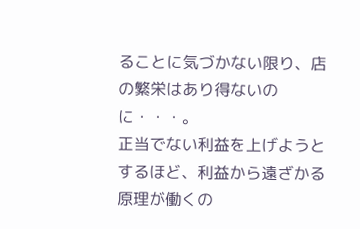ることに気づかない限り、店の繁栄はあり得ないのに・・・。
正当でない利益を上げようとするほど、利益から遠ざかる原理が働くの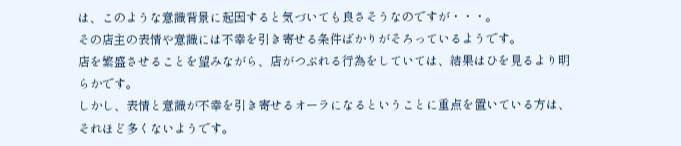は、このような意識背景に起因すると気づいても良さそうなのですが・・・。
その店主の表情や意識には不幸を引き寄せる条件ばかりがそろっているようです。
店を繁盛させることを望みながら、店がつぶれる行為をしていては、結果はひを見るより明らかです。
しかし、表情と意識が不幸を引き寄せるオーラになるということに重点を置いている方は、それほど多くないようです。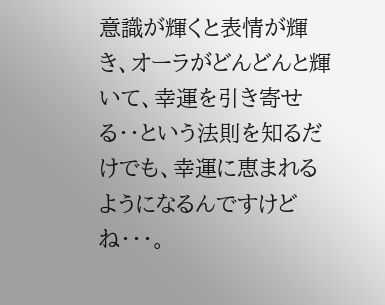意識が輝くと表情が輝き、オーラがどんどんと輝いて、幸運を引き寄せる・・という法則を知るだけでも、幸運に恵まれるようになるんですけどね・・・。